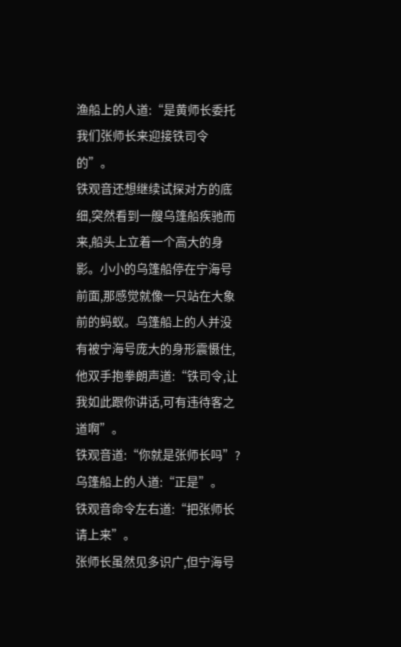渔船上的人道:“是黄师长委托我们张师长来迎接铁司令的”。
铁观音还想继续试探对方的底细,突然看到一艘乌篷船疾驰而来,船头上立着一个高大的身影。小小的乌篷船停在宁海号前面,那感觉就像一只站在大象前的蚂蚁。乌篷船上的人并没有被宁海号庞大的身形震慑住,他双手抱拳朗声道:“铁司令,让我如此跟你讲话,可有违待客之道啊”。
铁观音道:“你就是张师长吗”?
乌篷船上的人道:“正是”。
铁观音命令左右道:“把张师长请上来”。
张师长虽然见多识广,但宁海号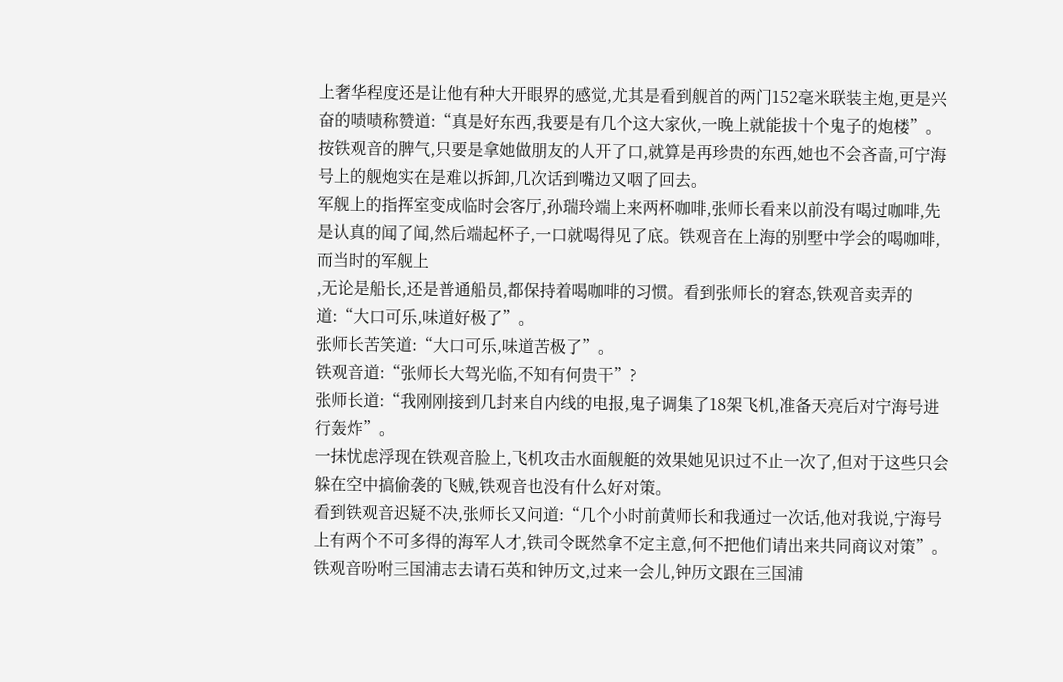上奢华程度还是让他有种大开眼界的感觉,尤其是看到舰首的两门152毫米联装主炮,更是兴奋的啧啧称赞道:“真是好东西,我要是有几个这大家伙,一晚上就能拔十个鬼子的炮楼”。
按铁观音的脾气,只要是拿她做朋友的人开了口,就算是再珍贵的东西,她也不会吝啬,可宁海号上的舰炮实在是难以拆卸,几次话到嘴边又咽了回去。
军舰上的指挥室变成临时会客厅,孙瑞玲端上来两杯咖啡,张师长看来以前没有喝过咖啡,先是认真的闻了闻,然后端起杯子,一口就喝得见了底。铁观音在上海的别墅中学会的喝咖啡,而当时的军舰上
,无论是船长,还是普通船员,都保持着喝咖啡的习惯。看到张师长的窘态,铁观音卖弄的道:“大口可乐,味道好极了”。
张师长苦笑道:“大口可乐,味道苦极了”。
铁观音道:“张师长大驾光临,不知有何贵干”?
张师长道:“我刚刚接到几封来自内线的电报,鬼子调集了18架飞机,准备天亮后对宁海号进行轰炸”。
一抹忧虑浮现在铁观音脸上,飞机攻击水面舰艇的效果她见识过不止一次了,但对于这些只会躲在空中搞偷袭的飞贼,铁观音也没有什么好对策。
看到铁观音迟疑不决,张师长又问道:“几个小时前黄师长和我通过一次话,他对我说,宁海号上有两个不可多得的海军人才,铁司令既然拿不定主意,何不把他们请出来共同商议对策”。
铁观音吩咐三国浦志去请石英和钟历文,过来一会儿,钟历文跟在三国浦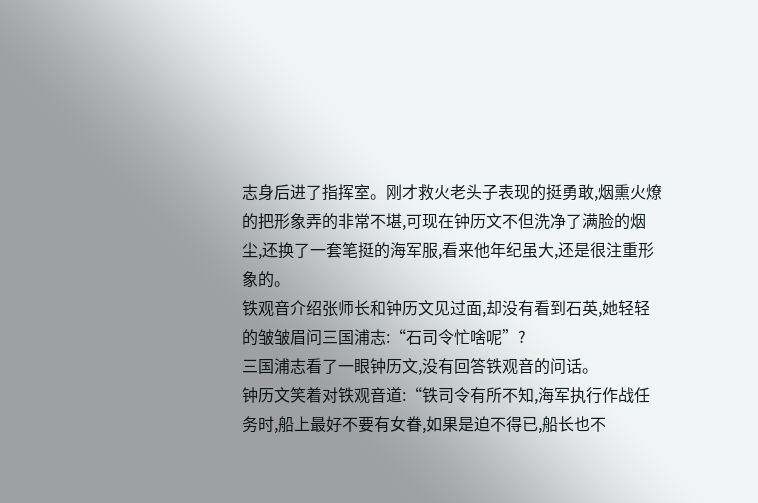志身后进了指挥室。刚才救火老头子表现的挺勇敢,烟熏火燎的把形象弄的非常不堪,可现在钟历文不但洗净了满脸的烟尘,还换了一套笔挺的海军服,看来他年纪虽大,还是很注重形象的。
铁观音介绍张师长和钟历文见过面,却没有看到石英,她轻轻的皱皱眉问三国浦志:“石司令忙啥呢”?
三国浦志看了一眼钟历文,没有回答铁观音的问话。
钟历文笑着对铁观音道:“铁司令有所不知,海军执行作战任务时,船上最好不要有女眷,如果是迫不得已,船长也不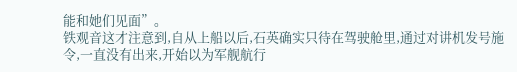能和她们见面”。
铁观音这才注意到,自从上船以后,石英确实只待在驾驶舱里,通过对讲机发号施令,一直没有出来,开始以为军舰航行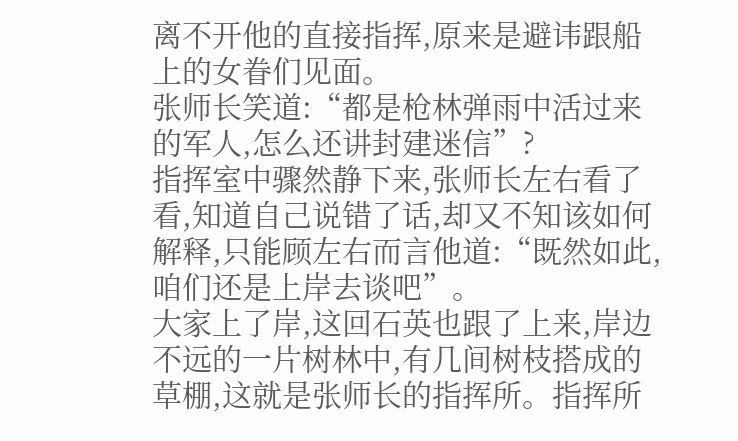离不开他的直接指挥,原来是避讳跟船上的女眷们见面。
张师长笑道:“都是枪林弹雨中活过来的军人,怎么还讲封建迷信”?
指挥室中骤然静下来,张师长左右看了看,知道自己说错了话,却又不知该如何解释,只能顾左右而言他道:“既然如此,咱们还是上岸去谈吧”。
大家上了岸,这回石英也跟了上来,岸边不远的一片树林中,有几间树枝搭成的草棚,这就是张师长的指挥所。指挥所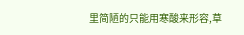里简陋的只能用寒酸来形容,草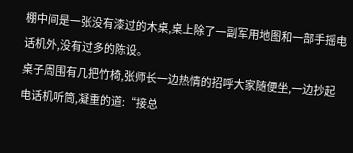棚中间是一张没有漆过的木桌,桌上除了一副军用地图和一部手摇电话机外,没有过多的陈设。
桌子周围有几把竹椅,张师长一边热情的招呼大家随便坐,一边抄起电话机听筒,凝重的道:“接总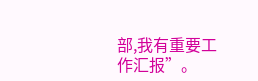部,我有重要工作汇报”。